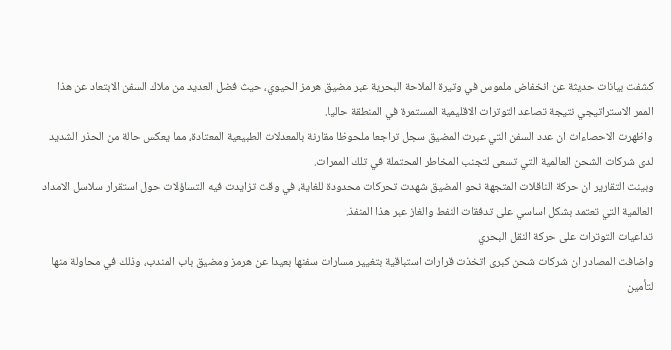كشفت بيانات حديثة عن انخفاض ملموس في وتيرة الملاحة البحرية عبر مضيق هرمز الحيوي، حيث فضل العديد من ملاك السفن الابتعاد عن هذا الممر الاستراتيجي نتيجة تصاعد التوترات الاقليمية المستمرة في المنطقة حاليا.
واظهرت الاحصاءات ان عدد السفن التي عبرت المضيق سجل تراجعا ملحوظا مقارنة بالمعدلات الطبيعية المعتادة، مما يعكس حالة من الحذر الشديد لدى شركات الشحن العالمية التي تسعى لتجنب المخاطر المحتملة في تلك الممرات.
وبينت التقارير ان حركة الناقلات المتجهة نحو المضيق شهدت تحركات محدودة للغاية، في وقت تزايدت فيه التساؤلات حول استقرار سلاسل الامداد العالمية التي تعتمد بشكل اساسي على تدفقات النفط والغاز عبر هذا المنفذ.
تداعيات التوترات على حركة النقل البحري
واضافت المصادر ان شركات شحن كبرى اتخذت قرارات استباقية بتغيير مسارات سفنها بعيدا عن هرمز ومضيق باب المندب، وذلك في محاولة منها لتأمين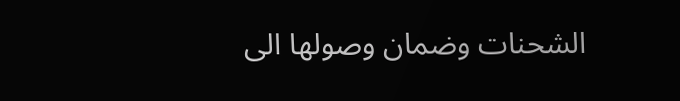الشحنات وضمان وصولها الى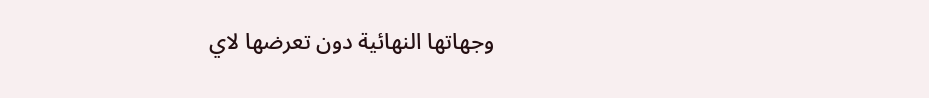وجهاتها النهائية دون تعرضها لاي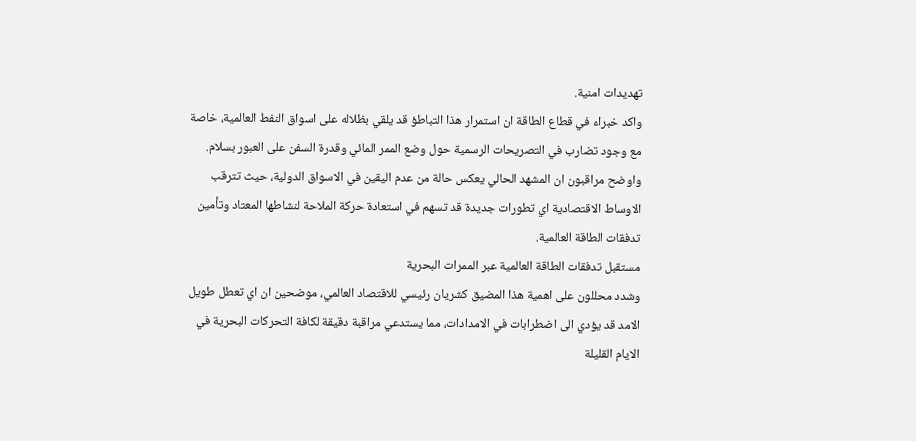تهديدات امنية.
واكد خبراء في قطاع الطاقة ان استمرار هذا التباطؤ قد يلقي بظلاله على اسواق النفط العالمية، خاصة مع وجود تضارب في التصريحات الرسمية حول وضع الممر المائي وقدرة السفن على العبور بسلام.
واوضح مراقبون ان المشهد الحالي يعكس حالة من عدم اليقين في الاسواق الدولية، حيث تترقب الاوساط الاقتصادية اي تطورات جديدة قد تسهم في استعادة حركة الملاحة لنشاطها المعتاد وتأمين تدفقات الطاقة العالمية.
مستقبل تدفقات الطاقة العالمية عبر الممرات البحرية
وشدد محللون على اهمية هذا المضيق كشريان رئيسي للاقتصاد العالمي، موضحين ان اي تعطل طويل الامد قد يؤدي الى اضطرابات في الامدادات، مما يستدعي مراقبة دقيقة لكافة التحركات البحرية في الايام القليلة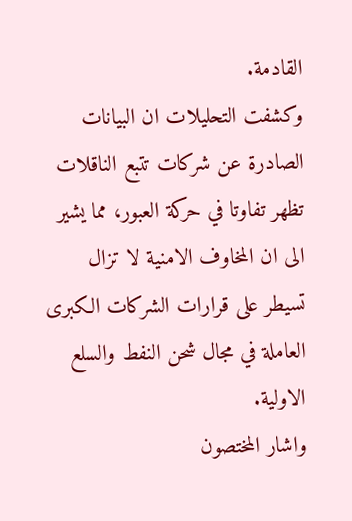القادمة.
وكشفت التحليلات ان البيانات الصادرة عن شركات تتبع الناقلات تظهر تفاوتا في حركة العبور، مما يشير الى ان المخاوف الامنية لا تزال تسيطر على قرارات الشركات الكبرى العاملة في مجال شحن النفط والسلع الاولية.
واشار المختصون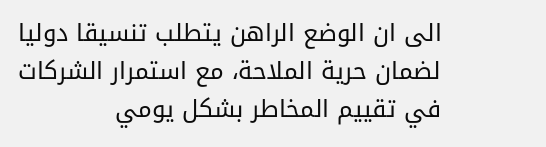الى ان الوضع الراهن يتطلب تنسيقا دوليا لضمان حرية الملاحة، مع استمرار الشركات في تقييم المخاطر بشكل يومي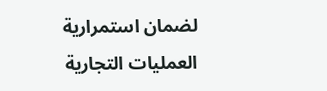لضمان استمرارية العمليات التجارية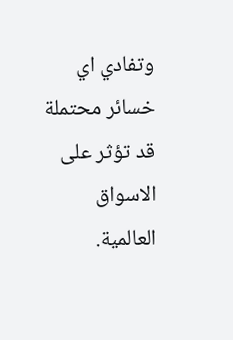وتفادي اي خسائر محتملة قد تؤثر على الاسواق العالمية.